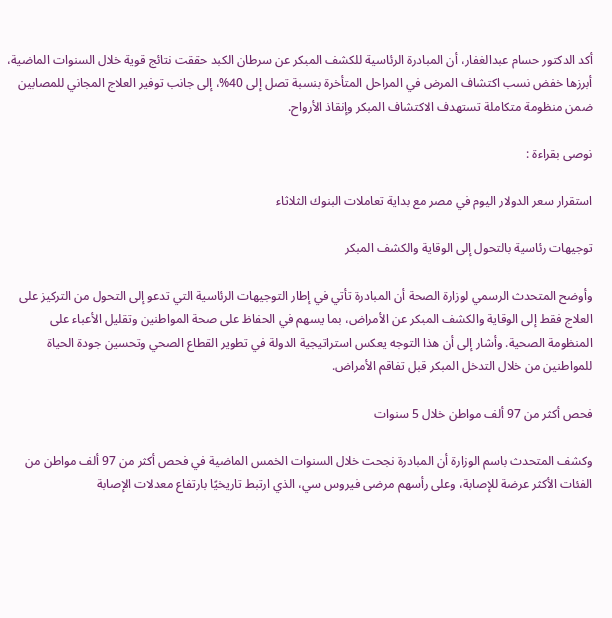أكد الدكتور حسام عبدالغفار، أن المبادرة الرئاسية للكشف المبكر عن سرطان الكبد حققت نتائج قوية خلال السنوات الماضية، أبرزها خفض نسب اكتشاف المرض في المراحل المتأخرة بنسبة تصل إلى 40%، إلى جانب توفير العلاج المجاني للمصابين ضمن منظومة متكاملة تستهدف الاكتشاف المبكر وإنقاذ الأرواح.

نوصى بقراءة :

استقرار سعر الدولار اليوم في مصر مع بداية تعاملات البنوك الثلاثاء

توجيهات رئاسية بالتحول إلى الوقاية والكشف المبكر

وأوضح المتحدث الرسمي لوزارة الصحة أن المبادرة تأتي في إطار التوجيهات الرئاسية التي تدعو إلى التحول من التركيز على العلاج فقط إلى الوقاية والكشف المبكر عن الأمراض، بما يسهم في الحفاظ على صحة المواطنين وتقليل الأعباء على المنظومة الصحية. وأشار إلى أن هذا التوجه يعكس استراتيجية الدولة في تطوير القطاع الصحي وتحسين جودة الحياة للمواطنين من خلال التدخل المبكر قبل تفاقم الأمراض.

فحص أكثر من 97 ألف مواطن خلال 5 سنوات

وكشف المتحدث باسم الوزارة أن المبادرة نجحت خلال السنوات الخمس الماضية في فحص أكثر من 97 ألف مواطن من الفئات الأكثر عرضة للإصابة، وعلى رأسهم مرضى فيروس سي، الذي ارتبط تاريخيًا بارتفاع معدلات الإصابة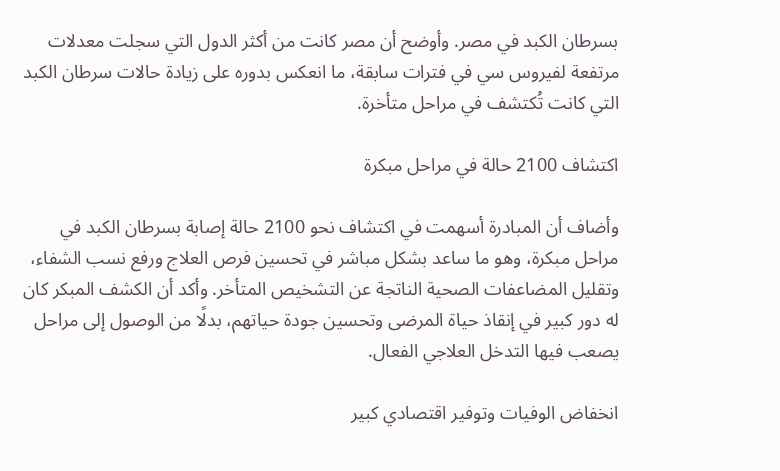بسرطان الكبد في مصر. وأوضح أن مصر كانت من أكثر الدول التي سجلت معدلات مرتفعة لفيروس سي في فترات سابقة، ما انعكس بدوره على زيادة حالات سرطان الكبد التي كانت تُكتشف في مراحل متأخرة.

اكتشاف 2100 حالة في مراحل مبكرة

وأضاف أن المبادرة أسهمت في اكتشاف نحو 2100 حالة إصابة بسرطان الكبد في مراحل مبكرة، وهو ما ساعد بشكل مباشر في تحسين فرص العلاج ورفع نسب الشفاء، وتقليل المضاعفات الصحية الناتجة عن التشخيص المتأخر. وأكد أن الكشف المبكر كان له دور كبير في إنقاذ حياة المرضى وتحسين جودة حياتهم، بدلًا من الوصول إلى مراحل يصعب فيها التدخل العلاجي الفعال.

انخفاض الوفيات وتوفير اقتصادي كبير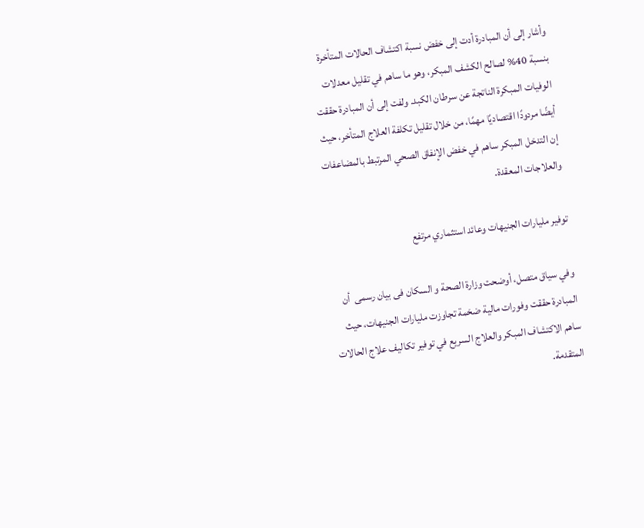وأشار إلى أن المبادرة أدت إلى خفض نسبة اكتشاف الحالات المتأخرة بنسبة 40% لصالح الكشف المبكر، وهو ما ساهم في تقليل معدلات الوفيات المبكرة الناتجة عن سرطان الكبد. ولفت إلى أن المبادرة حققت أيضًا مردودًا اقتصاديًا مهمًا، من خلال تقليل تكلفة العلاج المتأخر، حيث إن التدخل المبكر ساهم في خفض الإنفاق الصحي المرتبط بالمضاعفات والعلاجات المعقدة.

توفير مليارات الجنيهات وعائد استثماري مرتفع

وفي سياق متصل، أوضحت وزارة الصحة و السكان فى بيان رسمى  أن المبادرة حققت وفورات مالية ضخمة تجاوزت مليارات الجنيهات، حيث ساهم الاكتشاف المبكر والعلاج السريع في توفير تكاليف علاج الحالات المتقدمة.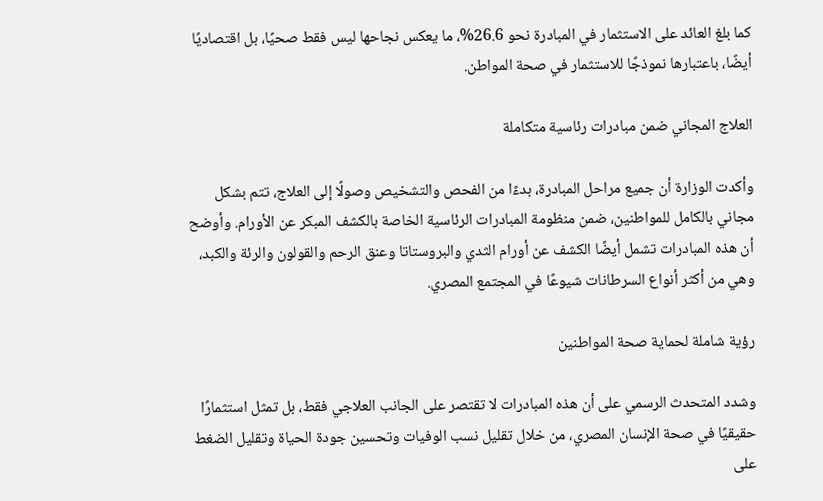كما بلغ العائد على الاستثمار في المبادرة نحو 26.6%، ما يعكس نجاحها ليس فقط صحيًا، بل اقتصاديًا أيضًا، باعتبارها نموذجًا للاستثمار في صحة المواطن.

العلاج المجاني ضمن مبادرات رئاسية متكاملة

وأكدت الوزارة أن جميع مراحل المبادرة، بدءًا من الفحص والتشخيص وصولًا إلى العلاج، تتم بشكل مجاني بالكامل للمواطنين، ضمن منظومة المبادرات الرئاسية الخاصة بالكشف المبكر عن الأورام. وأوضح أن هذه المبادرات تشمل أيضًا الكشف عن أورام الثدي والبروستاتا وعنق الرحم والقولون والرئة والكبد، وهي من أكثر أنواع السرطانات شيوعًا في المجتمع المصري.

رؤية شاملة لحماية صحة المواطنين

وشدد المتحدث الرسمي على أن هذه المبادرات لا تقتصر على الجانب العلاجي فقط، بل تمثل استثمارًا حقيقيًا في صحة الإنسان المصري، من خلال تقليل نسب الوفيات وتحسين جودة الحياة وتقليل الضغط على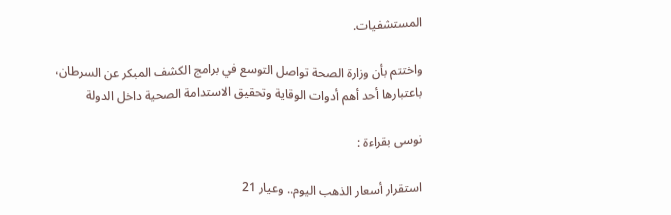المستشفيات.

واختتم بأن وزارة الصحة تواصل التوسع في برامج الكشف المبكر عن السرطان، باعتبارها أحد أهم أدوات الوقاية وتحقيق الاستدامة الصحية داخل الدولة

نوسى بقراءة :

استقرار أسعار الذهب اليوم.. وعيار 21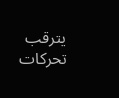يترقب تحركات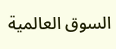السوق العالمية